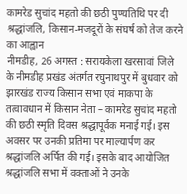कामरेड सुचांद महतो की छठी पुण्यतिथि पर दी श्रद्धांजलि, किसान-मजदूरों के संघर्ष को तेज करने का आह्वान
नीमडीह, 26 अगस्त : सरायकेला खरसावां जिले के नीमडीह प्रखंड अंतर्गत रघुनाथपुर में बुधवार को झारखंड राज्य किसान सभा एवं माकपा के तत्वावधान में किसान नेता – कामरेड सुचांद महतो की छठी स्मृति दिवस श्रद्धापूर्वक मनाई गई। इस अवसर पर उनकी प्रतिमा पर माल्यार्पण कर श्रद्धांजलि अर्पित की गई। इसके बाद आयोजित श्रद्धांजलि सभा में वक्ताओं ने उनके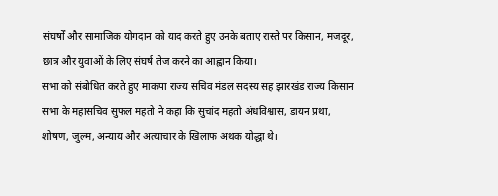संघर्षों और सामाजिक योगदान को याद करते हुए उनके बताए रास्ते पर किसान, मजदूर, छात्र और युवाओं के लिए संघर्ष तेज करने का आह्वान किया।
सभा को संबोधित करते हुए माकपा राज्य सचिव मंडल सदस्य सह झारखंड राज्य किसान सभा के महासचिव सुफल महतो ने कहा कि सुचांद महतो अंधविश्वास, डायन प्रथा, शोषण, जुल्म, अन्याय और अत्याचार के खिलाफ अथक योद्धा थे।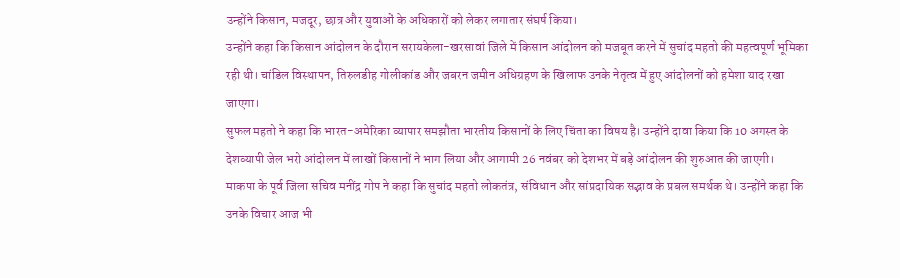उन्होंने किसान, मजदूर, छात्र और युवाओं के अधिकारों को लेकर लगातार संघर्ष किया।
उन्होंने कहा कि किसान आंदोलन के दौरान सरायकेला-खरसावां जिले में किसान आंदोलन को मजबूत करने में सुचांद महतो की महत्वपूर्ण भूमिका रही थी। चांडिल विस्थापन, तिरुलडीह गोलीकांड और जबरन जमीन अधिग्रहण के खिलाफ उनके नेतृत्व में हुए आंदोलनों को हमेशा याद रखा जाएगा।
सुफल महतो ने कहा कि भारत-अमेरिका व्यापार समझौता भारतीय किसानों के लिए चिंता का विषय है। उन्होंने दावा किया कि 10 अगस्त के देशव्यापी जेल भरो आंदोलन में लाखों किसानों ने भाग लिया और आगामी 26 नवंबर को देशभर में बड़े आंदोलन की शुरुआत की जाएगी।
माकपा के पूर्व जिला सचिव मनींद्र गोप ने कहा कि सुचांद महतो लोकतंत्र, संविधान और सांप्रदायिक सद्भाव के प्रबल समर्थक थे। उन्होंने कहा कि उनके विचार आज भी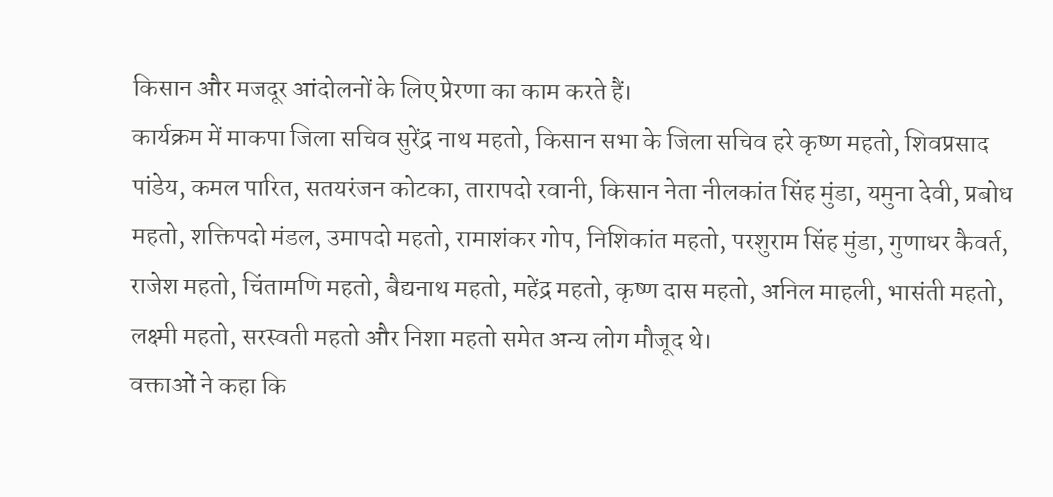किसान और मजदूर आंदोलनों के लिए प्रेरणा का काम करते हैं।
कार्यक्रम में माकपा जिला सचिव सुरेंद्र नाथ महतो, किसान सभा के जिला सचिव हरे कृष्ण महतो, शिवप्रसाद पांडेय, कमल पारित, सतयरंजन कोटका, तारापदो रवानी, किसान नेता नीलकांत सिंह मुंडा, यमुना देवी, प्रबोध महतो, शक्तिपदो मंडल, उमापदो महतो, रामाशंकर गोप, निशिकांत महतो, परशुराम सिंह मुंडा, गुणाधर कैवर्त, राजेश महतो, चिंतामणि महतो, बैद्यनाथ महतो, महेंद्र महतो, कृष्ण दास महतो, अनिल माहली, भासंती महतो, लक्ष्मी महतो, सरस्वती महतो और निशा महतो समेत अन्य लोग मौजूद थे।
वक्ताओं ने कहा कि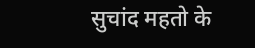सुचांद महतो के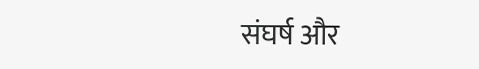संघर्ष और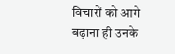विचारों को आगे बढ़ाना ही उनके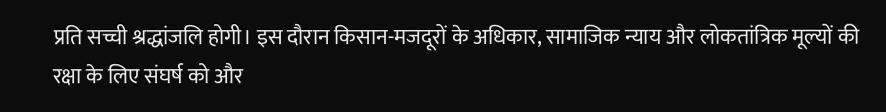प्रति सच्ची श्रद्धांजलि होगी। इस दौरान किसान-मजदूरों के अधिकार, सामाजिक न्याय और लोकतांत्रिक मूल्यों की रक्षा के लिए संघर्ष को और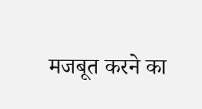मजबूत करने का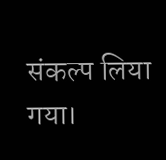संकल्प लिया गया।